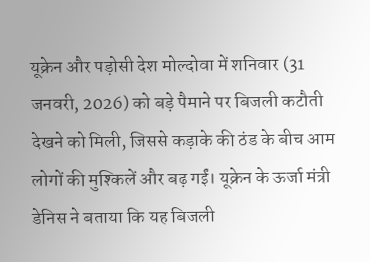यूक्रेन और पड़ोसी देश मोल्दोवा में शनिवार (31 जनवरी, 2026) को बड़े पैमाने पर बिजली कटौती देखने को मिली, जिससे कड़ाके की ठंड के बीच आम लोगों की मुश्किलें और बढ़ गईं। यूक्रेन के ऊर्जा मंत्री डेनिस ने बताया कि यह बिजली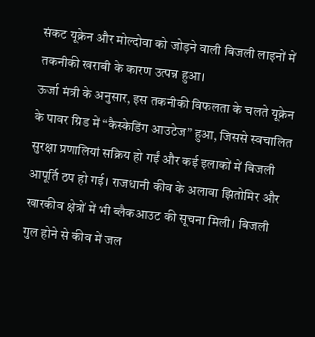संकट यूक्रेन और मोल्दोवा को जोड़ने वाली बिजली लाइनों में तकनीकी खराबी के कारण उत्पन्न हुआ।
ऊर्जा मंत्री के अनुसार, इस तकनीकी विफलता के चलते यूक्रेन के पावर ग्रिड में “कैस्केडिंग आउटेज” हुआ, जिससे स्वचालित सुरक्षा प्रणालियां सक्रिय हो गईं और कई इलाकों में बिजली आपूर्ति ठप हो गई। राजधानी कीव के अलावा झितोमिर और खारकीव क्षेत्रों में भी ब्लैकआउट की सूचना मिली। बिजली गुल होने से कीव में जल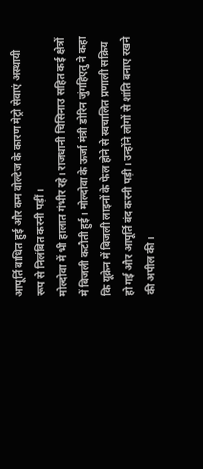आपूर्ति बाधित हुई और कम वोल्टेज के कारण मेट्रो सेवाएं अस्थायी रूप से निलंबित करनी पड़ीं।
मोल्दोवा में भी हालात गंभीर रहे। राजधानी चिसिनाउ सहित कई क्षेत्रों में बिजली कटौती हुई। मोल्दोवा के ऊर्जा मंत्री डोरिन जुंगहिएतु ने कहा कि यूक्रेन में बिजली लाइनों के फेल होने से स्वचालित प्रणाली सक्रिय हो गई और आपूर्ति बंद करनी पड़ी। उन्होंने लोगों से शांति बनाए रखने की अपील की।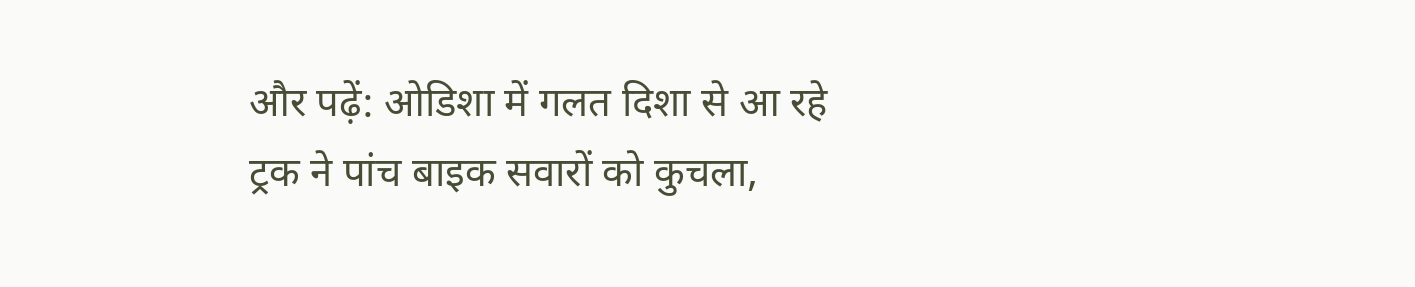और पढ़ें: ओडिशा में गलत दिशा से आ रहे ट्रक ने पांच बाइक सवारों को कुचला,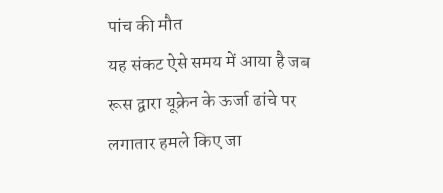पांच की मौत
यह संकट ऐसे समय में आया है जब रूस द्वारा यूक्रेन के ऊर्जा ढांचे पर लगातार हमले किए जा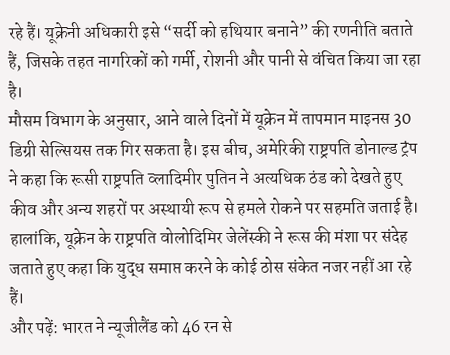रहे हैं। यूक्रेनी अधिकारी इसे “सर्दी को हथियार बनाने” की रणनीति बताते हैं, जिसके तहत नागरिकों को गर्मी, रोशनी और पानी से वंचित किया जा रहा है।
मौसम विभाग के अनुसार, आने वाले दिनों में यूक्रेन में तापमान माइनस 30 डिग्री सेल्सियस तक गिर सकता है। इस बीच, अमेरिकी राष्ट्रपति डोनाल्ड ट्रंप ने कहा कि रूसी राष्ट्रपति व्लादिमीर पुतिन ने अत्यधिक ठंड को देखते हुए कीव और अन्य शहरों पर अस्थायी रूप से हमले रोकने पर सहमति जताई है। हालांकि, यूक्रेन के राष्ट्रपति वोलोदिमिर जेलेंस्की ने रूस की मंशा पर संदेह जताते हुए कहा कि युद्ध समाप्त करने के कोई ठोस संकेत नजर नहीं आ रहे हैं।
और पढ़ें: भारत ने न्यूजीलैंड को 46 रन से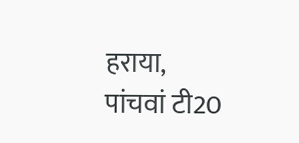हराया, पांचवां टी20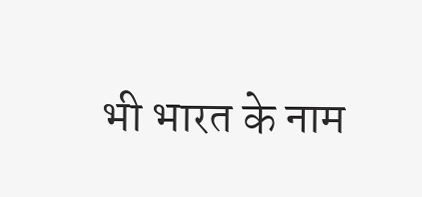भी भारत के नाम